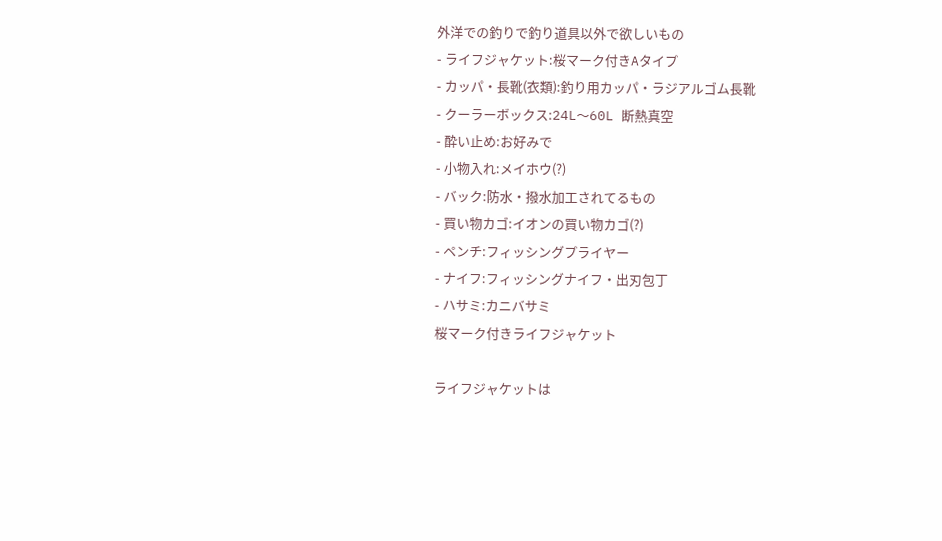外洋での釣りで釣り道具以外で欲しいもの
- ライフジャケット:桜マーク付きAタイプ
- カッパ・長靴(衣類):釣り用カッパ・ラジアルゴム長靴
- クーラーボックス:24L〜60L 断熱真空
- 酔い止め:お好みで
- 小物入れ:メイホウ(?)
- バック:防水・撥水加工されてるもの
- 買い物カゴ:イオンの買い物カゴ(?)
- ペンチ:フィッシングプライヤー
- ナイフ:フィッシングナイフ・出刃包丁
- ハサミ:カニバサミ
桜マーク付きライフジャケット

ライフジャケットは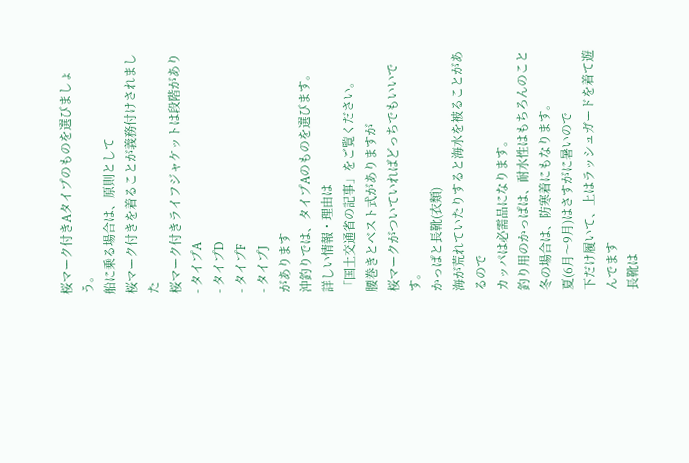桜マーク付きAタイプのものを選びましょう。
船に乗る場合は、原則として
桜マーク付きを着ることが義務付けされました
桜マーク付きライフジャケットは段階があり
- タイプA
- タイプD
- タイプF
- タイプJ
があります
沖釣りでは、タイプAのものを選びます。
詳しい情報・理由は
「国土交通省の記事」をご覧ください。
腰巻きとベスト式がありますが
桜マークがついていればどっちでもいいです。
かっぱと長靴(衣類)
海が荒れていたりすると海水を被ることがあるので
カッパは必需品になります。
釣り用のかっぱは、耐水性はもちろんのこと
冬の場合は、防寒着にもなります。
夏(6月〜9月)はさすがに暑いので
下だけ履いて、上はラッシュガードを着て遊んでます
長靴は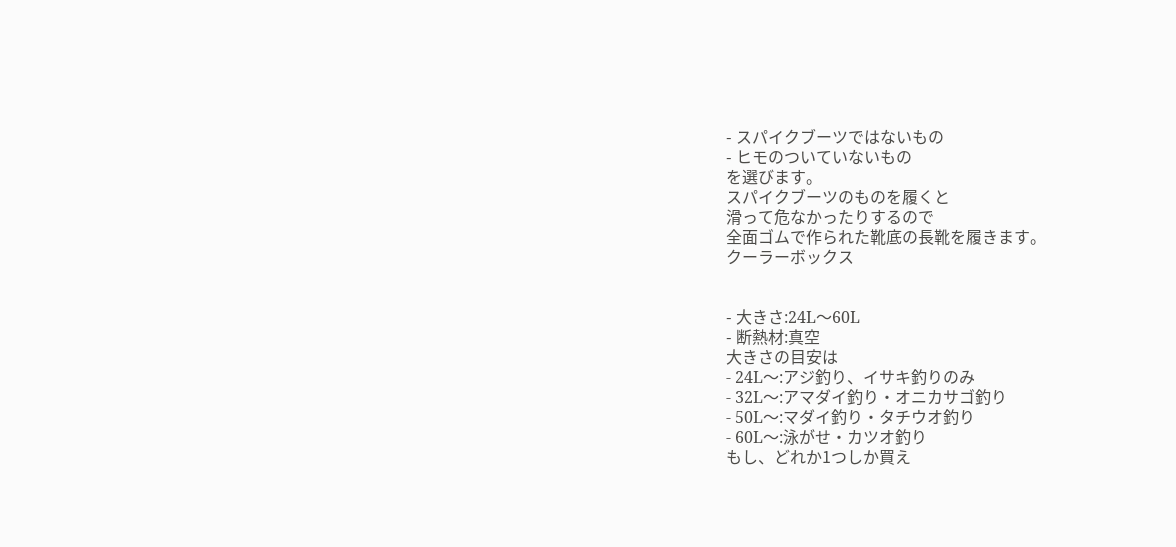- スパイクブーツではないもの
- ヒモのついていないもの
を選びます。
スパイクブーツのものを履くと
滑って危なかったりするので
全面ゴムで作られた靴底の長靴を履きます。
クーラーボックス


- 大きさ:24L〜60L
- 断熱材:真空
大きさの目安は
- 24L〜:アジ釣り、イサキ釣りのみ
- 32L〜:アマダイ釣り・オニカサゴ釣り
- 50L〜:マダイ釣り・タチウオ釣り
- 60L〜:泳がせ・カツオ釣り
もし、どれか1つしか買え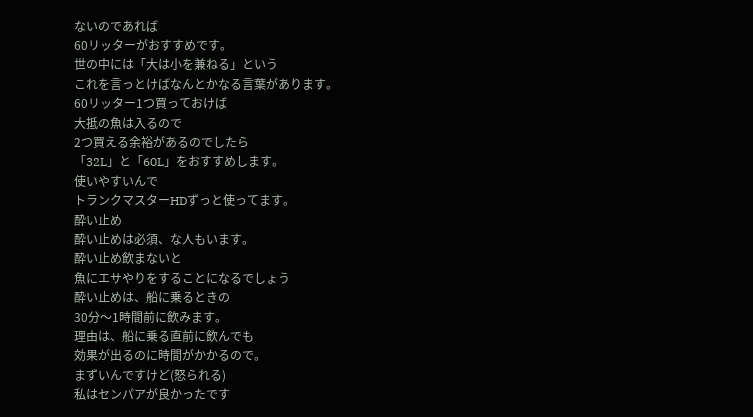ないのであれば
60リッターがおすすめです。
世の中には「大は小を兼ねる」という
これを言っとけばなんとかなる言葉があります。
60リッター1つ買っておけば
大抵の魚は入るので
2つ買える余裕があるのでしたら
「32L」と「60L」をおすすめします。
使いやすいんで
トランクマスターHDずっと使ってます。
酔い止め
酔い止めは必須、な人もいます。
酔い止め飲まないと
魚にエサやりをすることになるでしょう
酔い止めは、船に乗るときの
30分〜1時間前に飲みます。
理由は、船に乗る直前に飲んでも
効果が出るのに時間がかかるので。
まずいんですけど(怒られる)
私はセンパアが良かったです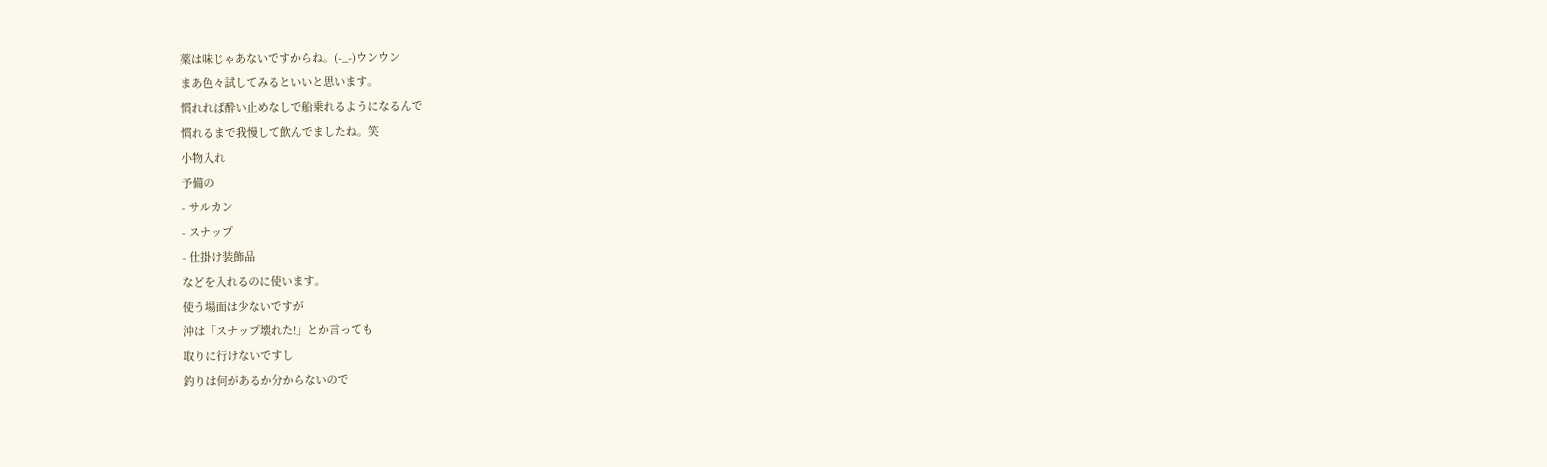薬は味じゃあないですからね。(-_-)ウンウン
まあ色々試してみるといいと思います。
慣れれば酔い止めなしで船乗れるようになるんで
慣れるまで我慢して飲んでましたね。笑
小物入れ
予備の
- サルカン
- スナップ
- 仕掛け装飾品
などを入れるのに使います。
使う場面は少ないですが
沖は「スナップ壊れた!」とか言っても
取りに行けないですし
釣りは何があるか分からないので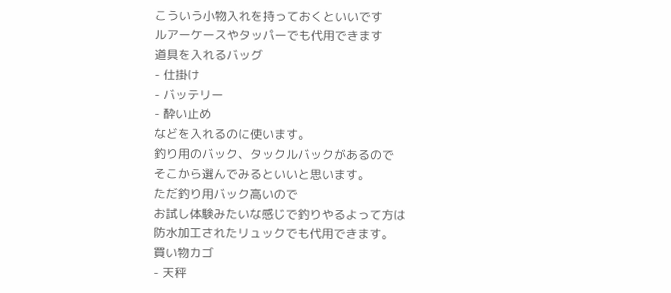こういう小物入れを持っておくといいです
ルアーケースやタッパーでも代用できます
道具を入れるバッグ
- 仕掛け
- バッテリー
- 酔い止め
などを入れるのに使います。
釣り用のバック、タックルバックがあるので
そこから選んでみるといいと思います。
ただ釣り用バック高いので
お試し体験みたいな感じで釣りやるよって方は
防水加工されたリュックでも代用できます。
買い物カゴ
- 天秤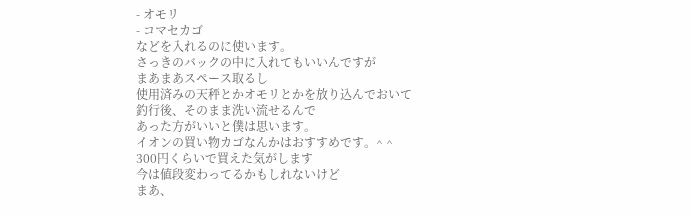- オモリ
- コマセカゴ
などを入れるのに使います。
さっきのバックの中に入れてもいいんですが
まあまあスペース取るし
使用済みの天秤とかオモリとかを放り込んでおいて
釣行後、そのまま洗い流せるんで
あった方がいいと僕は思います。
イオンの買い物カゴなんかはおすすめです。^ ^
300円くらいで買えた気がします
今は値段変わってるかもしれないけど
まあ、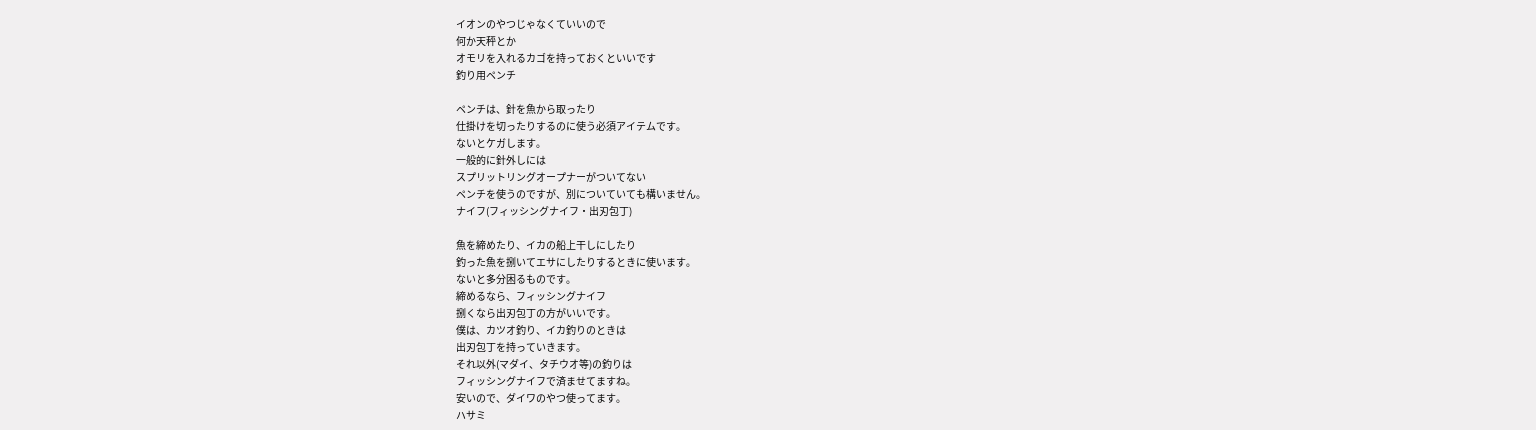イオンのやつじゃなくていいので
何か天秤とか
オモリを入れるカゴを持っておくといいです
釣り用ペンチ

ペンチは、針を魚から取ったり
仕掛けを切ったりするのに使う必須アイテムです。
ないとケガします。
一般的に針外しには
スプリットリングオープナーがついてない
ペンチを使うのですが、別についていても構いません。
ナイフ(フィッシングナイフ・出刃包丁)

魚を締めたり、イカの船上干しにしたり
釣った魚を捌いてエサにしたりするときに使います。
ないと多分困るものです。
締めるなら、フィッシングナイフ
捌くなら出刃包丁の方がいいです。
僕は、カツオ釣り、イカ釣りのときは
出刃包丁を持っていきます。
それ以外(マダイ、タチウオ等)の釣りは
フィッシングナイフで済ませてますね。
安いので、ダイワのやつ使ってます。
ハサミ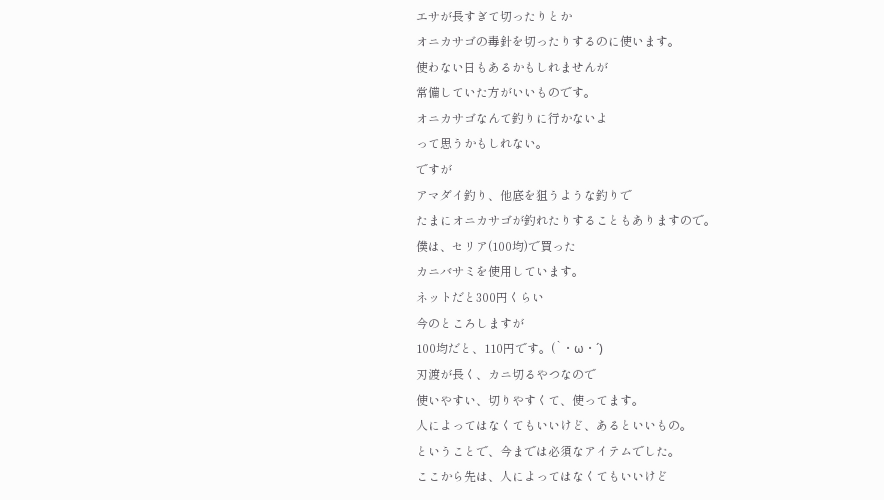エサが長すぎて切ったりとか
オニカサゴの毒針を切ったりするのに使います。
使わない日もあるかもしれませんが
常備していた方がいいものです。
オニカサゴなんて釣りに行かないよ
って思うかもしれない。
ですが
アマダイ釣り、他底を狙うような釣りで
たまにオニカサゴが釣れたりすることもありますので。
僕は、セリア(100均)で買った
カニバサミを使用しています。
ネットだと300円くらい
今のところしますが
100均だと、110円です。(`・ω・´)
刃渡が長く、カニ切るやつなので
使いやすい、切りやすくて、使ってます。
人によってはなくてもいいけど、あるといいもの。
ということで、今までは必須なアイテムでした。
ここから先は、人によってはなくてもいいけど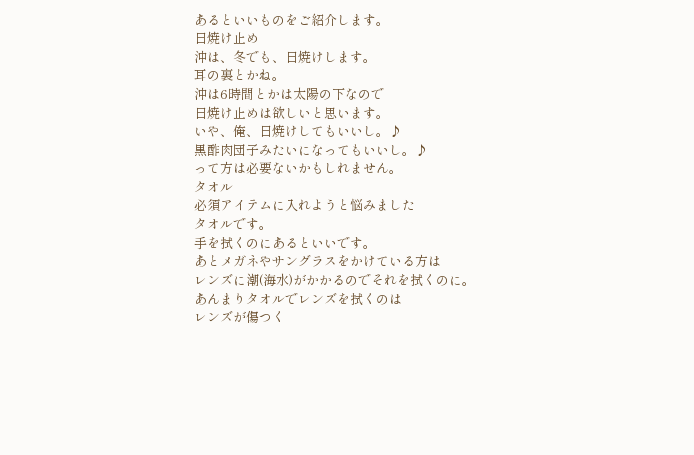あるといいものをご紹介します。
日焼け止め
沖は、冬でも、日焼けします。
耳の裏とかね。
沖は6時間とかは太陽の下なので
日焼け止めは欲しいと思います。
いや、俺、日焼けしてもいいし。♪
黒酢肉団子みたいになってもいいし。♪
って方は必要ないかもしれません。
タオル
必須アイテムに入れようと悩みました
タオルです。
手を拭くのにあるといいです。
あとメガネやサングラスをかけている方は
レンズに潮(海水)がかかるのでそれを拭くのに。
あんまりタオルでレンズを拭くのは
レンズが傷つく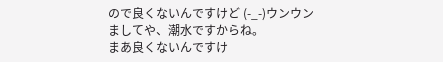ので良くないんですけど (-_-)ウンウン
ましてや、潮水ですからね。
まあ良くないんですけ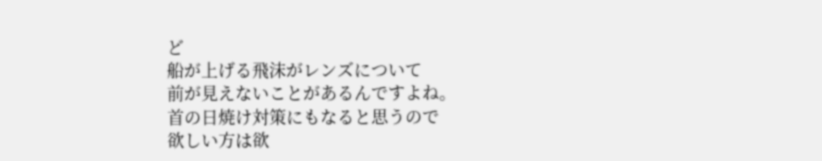ど
船が上げる飛沫がレンズについて
前が見えないことがあるんですよね。
首の日焼け対策にもなると思うので
欲しい方は欲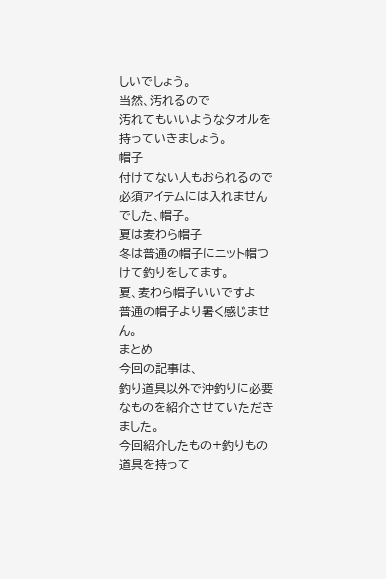しいでしょう。
当然、汚れるので
汚れてもいいようなタオルを持っていきましょう。
帽子
付けてない人もおられるので
必須アイテムには入れませんでした、帽子。
夏は麦わら帽子
冬は普通の帽子にニット帽つけて釣りをしてます。
夏、麦わら帽子いいですよ
普通の帽子より暑く感じません。
まとめ
今回の記事は、
釣り道具以外で沖釣りに必要なものを紹介させていただきました。
今回紹介したもの+釣りもの道具を持って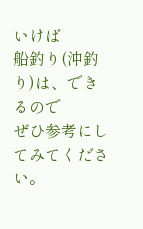いけば
船釣り(沖釣り)は、できるので
ぜひ参考にしてみてください。